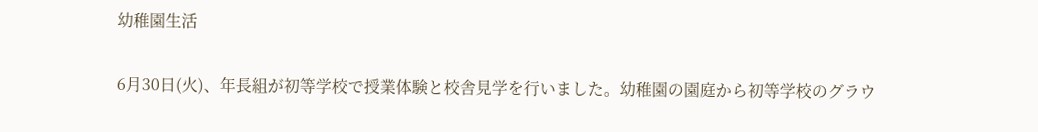幼稚園生活

6月30日(火)、年長組が初等学校で授業体験と校舎見学を行いました。幼稚園の園庭から初等学校のグラウ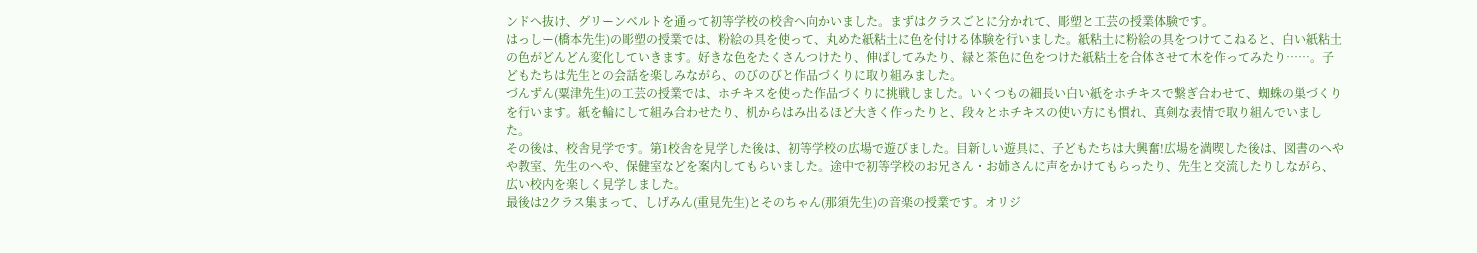ンドへ抜け、グリーンベルトを通って初等学校の校舎へ向かいました。まずはクラスごとに分かれて、彫塑と工芸の授業体験です。
はっしー(橋本先生)の彫塑の授業では、粉絵の具を使って、丸めた紙粘土に色を付ける体験を行いました。紙粘土に粉絵の具をつけてこねると、白い紙粘土の色がどんどん変化していきます。好きな色をたくさんつけたり、伸ばしてみたり、緑と茶色に色をつけた紙粘土を合体させて木を作ってみたり……。子どもたちは先生との会話を楽しみながら、のびのびと作品づくりに取り組みました。
づんずん(粟津先生)の工芸の授業では、ホチキスを使った作品づくりに挑戦しました。いくつもの細長い白い紙をホチキスで繋ぎ合わせて、蜘蛛の巣づくりを行います。紙を輪にして組み合わせたり、机からはみ出るほど大きく作ったりと、段々とホチキスの使い方にも慣れ、真剣な表情で取り組んでいました。
その後は、校舎見学です。第1校舎を見学した後は、初等学校の広場で遊びました。目新しい遊具に、子どもたちは大興奮!広場を満喫した後は、図書のへやや教室、先生のへや、保健室などを案内してもらいました。途中で初等学校のお兄さん・お姉さんに声をかけてもらったり、先生と交流したりしながら、広い校内を楽しく見学しました。
最後は2クラス集まって、しげみん(重見先生)とそのちゃん(那須先生)の音楽の授業です。オリジ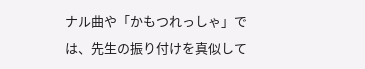ナル曲や「かもつれっしゃ」では、先生の振り付けを真似して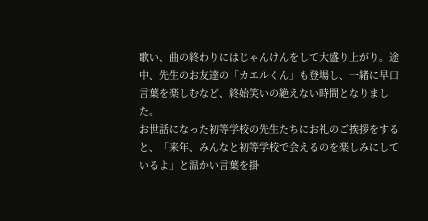歌い、曲の終わりにはじゃんけんをして大盛り上がり。途中、先生のお友達の「カエルくん」も登場し、一緒に早口言葉を楽しむなど、終始笑いの絶えない時間となりました。
お世話になった初等学校の先生たちにお礼のご挨拶をすると、「来年、みんなと初等学校で会えるのを楽しみにしているよ」と温かい言葉を掛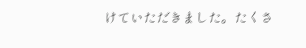けていただきました。たくさ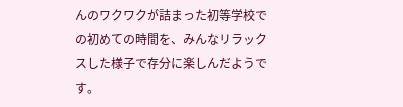んのワクワクが詰まった初等学校での初めての時間を、みんなリラックスした様子で存分に楽しんだようです。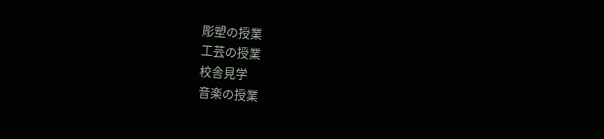彫塑の授業
工芸の授業
校舎見学
音楽の授業